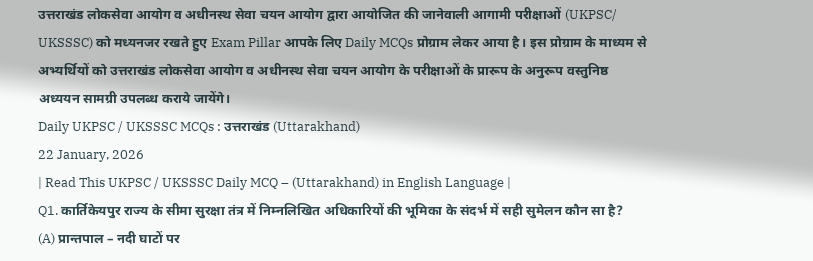उत्तराखंड लोकसेवा आयोग व अधीनस्थ सेवा चयन आयोग द्वारा आयोजित की जानेवाली आगामी परीक्षाओं (UKPSC/ UKSSSC) को मध्यनजर रखते हुए Exam Pillar आपके लिए Daily MCQs प्रोग्राम लेकर आया है। इस प्रोग्राम के माध्यम से अभ्यर्थियों को उत्तराखंड लोकसेवा आयोग व अधीनस्थ सेवा चयन आयोग के परीक्षाओं के प्रारूप के अनुरूप वस्तुनिष्ठ अध्ययन सामग्री उपलब्ध कराये जायेंगे।
Daily UKPSC / UKSSSC MCQs : उत्तराखंड (Uttarakhand)
22 January, 2026
| Read This UKPSC / UKSSSC Daily MCQ – (Uttarakhand) in English Language |
Q1. कार्तिकेयपुर राज्य के सीमा सुरक्षा तंत्र में निम्नलिखित अधिकारियों की भूमिका के संदर्भ में सही सुमेलन कौन सा है?
(A) प्रान्तपाल – नदी घाटों पर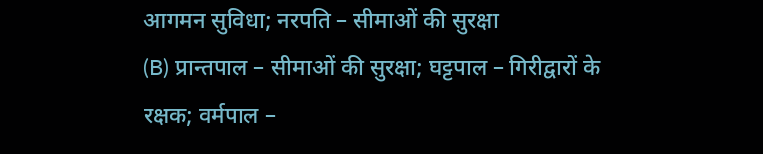आगमन सुविधा; नरपति – सीमाओं की सुरक्षा
(B) प्रान्तपाल – सीमाओं की सुरक्षा; घट्टपाल – गिरीद्वारों के रक्षक; वर्मपाल –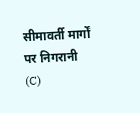सीमावर्ती मार्गों पर निगरानी
(C)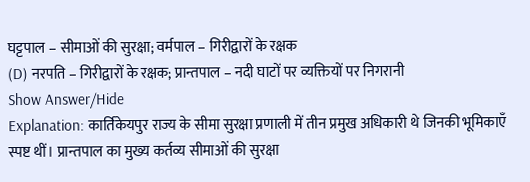घट्टपाल – सीमाओं की सुरक्षा; वर्मपाल – गिरीद्वारों के रक्षक
(D) नरपति – गिरीद्वारों के रक्षक; प्रान्तपाल – नदी घाटों पर व्यक्तियों पर निगरानी
Show Answer/Hide
Explanation: कार्तिकेयपुर राज्य के सीमा सुरक्षा प्रणाली में तीन प्रमुख अधिकारी थे जिनकी भूमिकाएँ स्पष्ट थीं। प्रान्तपाल का मुख्य कर्तव्य सीमाओं की सुरक्षा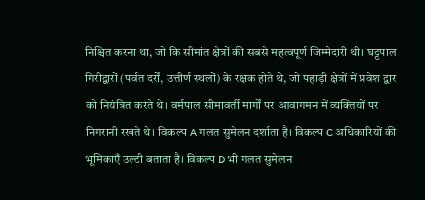निश्चित करना था, जो कि सीमांत क्षेत्रों की सबसे महत्वपूर्ण जिम्मेदारी थी। घट्टपाल गिरीद्वारों (पर्वत दर्रों, उत्तीर्ण स्थलों) के रक्षक होते थे, जो पहाड़ी क्षेत्रों में प्रवेश द्वार को नियंत्रित करते थे। वर्मपाल सीमावर्ती मार्गों पर आवागमन में व्यक्तियों पर निगरानी रखते थे। विकल्प A गलत सुमेलन दर्शाता है। विकल्प C अधिकारियों की भूमिकाएँ उल्टी बताता है। विकल्प D भी गलत सुमेलन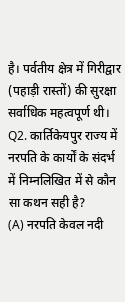है। पर्वतीय क्षेत्र में गिरीद्वार (पहाड़ी रास्तों) की सुरक्षा सर्वाधिक महत्वपूर्ण थी।
Q2. कार्तिकेयपुर राज्य में नरपति के कार्यों के संदर्भ में निम्नलिखित में से कौन सा कथन सही है?
(A) नरपति केवल नदी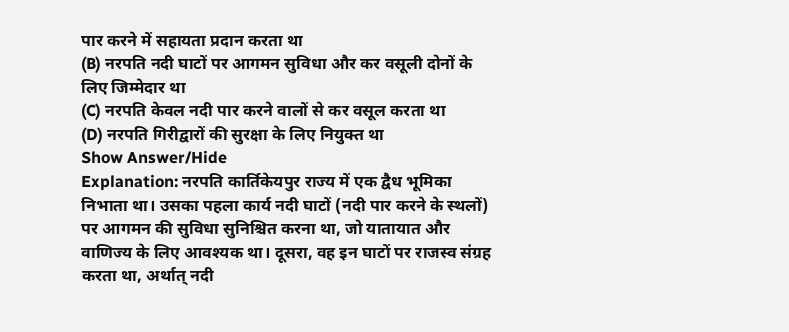पार करने में सहायता प्रदान करता था
(B) नरपति नदी घाटों पर आगमन सुविधा और कर वसूली दोनों के लिए जिम्मेदार था
(C) नरपति केवल नदी पार करने वालों से कर वसूल करता था
(D) नरपति गिरीद्वारों की सुरक्षा के लिए नियुक्त था
Show Answer/Hide
Explanation: नरपति कार्तिकेयपुर राज्य में एक द्वैध भूमिका निभाता था। उसका पहला कार्य नदी घाटों (नदी पार करने के स्थलों) पर आगमन की सुविधा सुनिश्चित करना था, जो यातायात और वाणिज्य के लिए आवश्यक था। दूसरा, वह इन घाटों पर राजस्व संग्रह करता था, अर्थात् नदी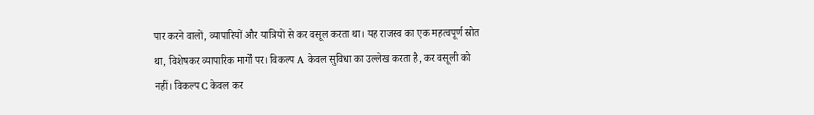पार करने वालों, व्यापारियों और यात्रियों से कर वसूल करता था। यह राजस्व का एक महत्वपूर्ण स्रोत था, विशेषकर व्यापारिक मार्गों पर। विकल्प A केवल सुविधा का उल्लेख करता है, कर वसूली को नहीं। विकल्प C केवल कर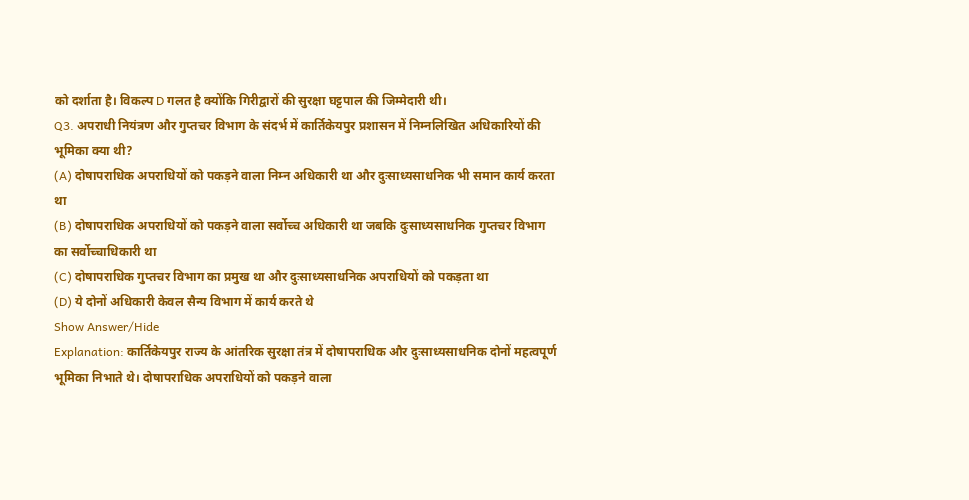को दर्शाता है। विकल्प D गलत है क्योंकि गिरीद्वारों की सुरक्षा घट्टपाल की जिम्मेदारी थी।
Q3. अपराधी नियंत्रण और गुप्तचर विभाग के संदर्भ में कार्तिकेयपुर प्रशासन में निम्नलिखित अधिकारियों की भूमिका क्या थी?
(A) दोषापराधिक अपराधियों को पकड़ने वाला निम्न अधिकारी था और दुःसाध्यसाधनिक भी समान कार्य करता था
(B) दोषापराधिक अपराधियों को पकड़ने वाला सर्वोच्च अधिकारी था जबकि दुःसाध्यसाधनिक गुप्तचर विभाग का सर्वोच्चाधिकारी था
(C) दोषापराधिक गुप्तचर विभाग का प्रमुख था और दुःसाध्यसाधनिक अपराधियों को पकड़ता था
(D) ये दोनों अधिकारी केवल सैन्य विभाग में कार्य करते थे
Show Answer/Hide
Explanation: कार्तिकेयपुर राज्य के आंतरिक सुरक्षा तंत्र में दोषापराधिक और दुःसाध्यसाधनिक दोनों महत्वपूर्ण भूमिका निभाते थे। दोषापराधिक अपराधियों को पकड़ने वाला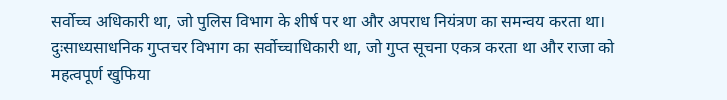सर्वोच्च अधिकारी था, जो पुलिस विभाग के शीर्ष पर था और अपराध नियंत्रण का समन्वय करता था। दुःसाध्यसाधनिक गुप्तचर विभाग का सर्वोच्चाधिकारी था, जो गुप्त सूचना एकत्र करता था और राजा को महत्वपूर्ण खुफिया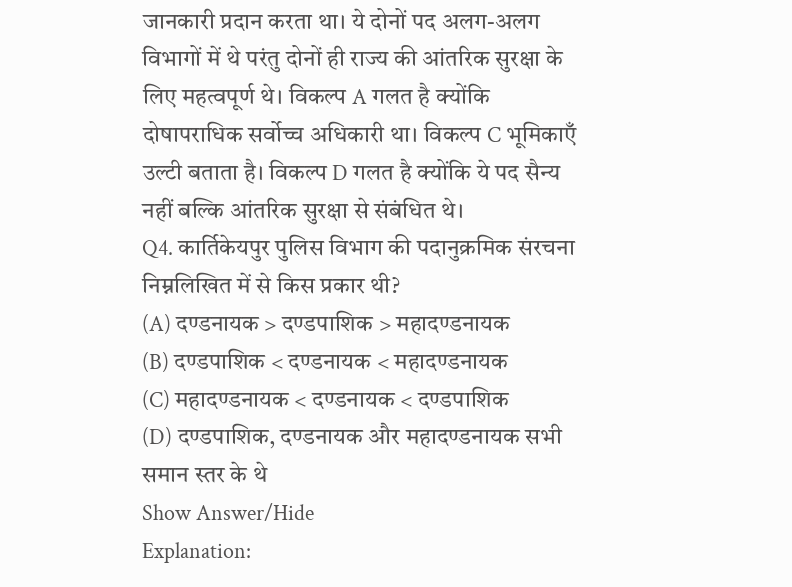जानकारी प्रदान करता था। ये दोनों पद अलग-अलग विभागों में थे परंतु दोनों ही राज्य की आंतरिक सुरक्षा के लिए महत्वपूर्ण थे। विकल्प A गलत है क्योंकि दोषापराधिक सर्वोच्च अधिकारी था। विकल्प C भूमिकाएँ उल्टी बताता है। विकल्प D गलत है क्योंकि ये पद सैन्य नहीं बल्कि आंतरिक सुरक्षा से संबंधित थे।
Q4. कार्तिकेयपुर पुलिस विभाग की पदानुक्रमिक संरचना निम्नलिखित में से किस प्रकार थी?
(A) दण्डनायक > दण्डपाशिक > महादण्डनायक
(B) दण्डपाशिक < दण्डनायक < महादण्डनायक
(C) महादण्डनायक < दण्डनायक < दण्डपाशिक
(D) दण्डपाशिक, दण्डनायक और महादण्डनायक सभी समान स्तर के थे
Show Answer/Hide
Explanation: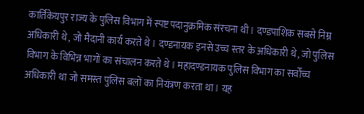कार्तिकेयपुर राज्य के पुलिस विभाग में स्पष्ट पदानुक्रमिक संरचना थी। दण्डपाशिक सबसे निम्न अधिकारी थे, जो मैदानी कार्य करते थे। दण्डनायक इनसे उच्च स्तर के अधिकारी थे, जो पुलिस विभाग के विभिन्न भागों का संचालन करते थे। महादण्डनायक पुलिस विभाग का सर्वोच्च अधिकारी था जो समस्त पुलिस बलों का नियंत्रण करता था। यह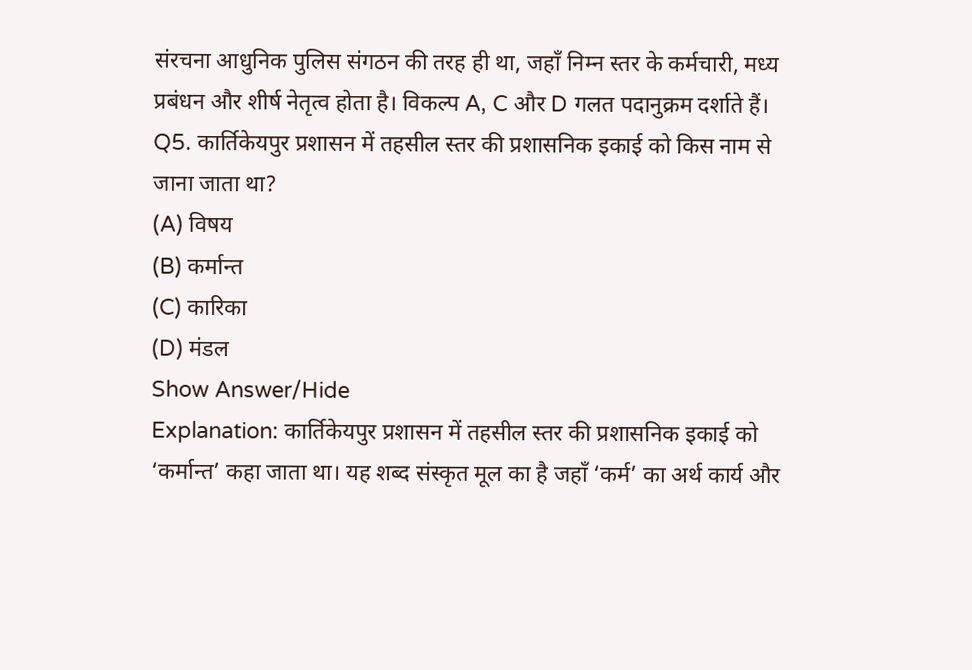संरचना आधुनिक पुलिस संगठन की तरह ही था, जहाँ निम्न स्तर के कर्मचारी, मध्य प्रबंधन और शीर्ष नेतृत्व होता है। विकल्प A, C और D गलत पदानुक्रम दर्शाते हैं।
Q5. कार्तिकेयपुर प्रशासन में तहसील स्तर की प्रशासनिक इकाई को किस नाम से जाना जाता था?
(A) विषय
(B) कर्मान्त
(C) कारिका
(D) मंडल
Show Answer/Hide
Explanation: कार्तिकेयपुर प्रशासन में तहसील स्तर की प्रशासनिक इकाई को ‘कर्मान्त’ कहा जाता था। यह शब्द संस्कृत मूल का है जहाँ ‘कर्म’ का अर्थ कार्य और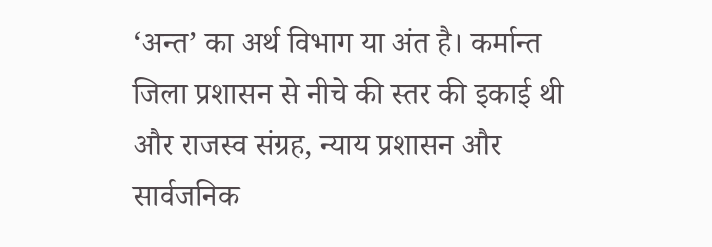‘अन्त’ का अर्थ विभाग या अंत है। कर्मान्त जिला प्रशासन से नीचे की स्तर की इकाई थी और राजस्व संग्रह, न्याय प्रशासन और सार्वजनिक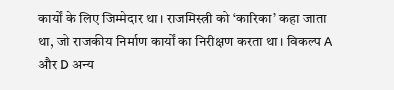कार्यों के लिए जिम्मेदार था। राजमिस्त्री को ‘कारिका’ कहा जाता था, जो राजकीय निर्माण कार्यों का निरीक्षण करता था। विकल्प A और D अन्य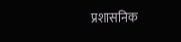प्रशासनिक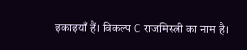इकाइयाँ हैं। विकल्प C राजमिस्त्री का नाम है।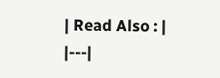| Read Also : |
|---|